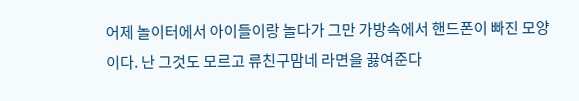어제 놀이터에서 아이들이랑 놀다가 그만 가방속에서 핸드폰이 빠진 모양이다. 난 그것도 모르고 류친구맘네 라면을 끓여준다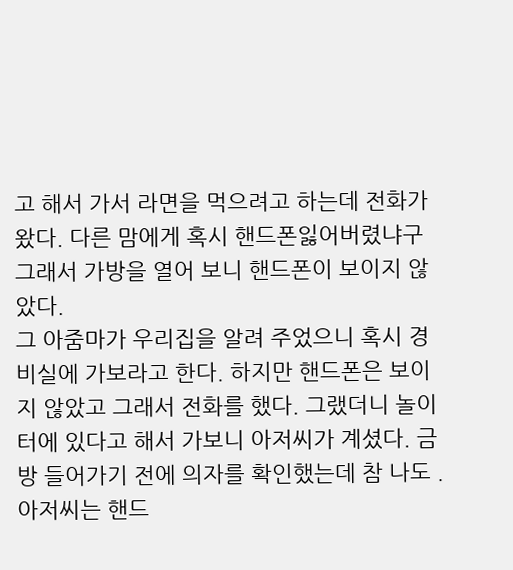고 해서 가서 라면을 먹으려고 하는데 전화가 왔다. 다른 맘에게 혹시 핸드폰잃어버렸냐구 그래서 가방을 열어 보니 핸드폰이 보이지 않았다.
그 아줌마가 우리집을 알려 주었으니 혹시 경비실에 가보라고 한다. 하지만 핸드폰은 보이지 않았고 그래서 전화를 했다. 그랬더니 놀이터에 있다고 해서 가보니 아저씨가 계셨다. 금방 들어가기 전에 의자를 확인했는데 참 나도 . 아저씨는 핸드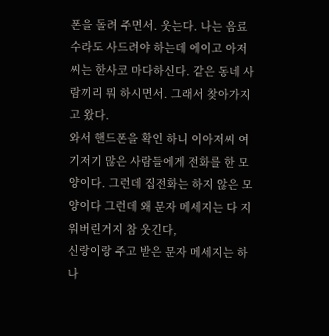폰을 돌려 주면서. 웃는다. 나는 음료수라도 사드려야 하는데 에이고 아저씨는 한사코 마다하신다. 같은 동네 사람끼리 뭐 하시면서. 그래서 찾아가지고 왔다.
와서 핸드폰을 확인 하니 이아저씨 여기저기 많은 사람들에게 전화를 한 모양이다. 그런데 집전화는 하지 않은 모양이다 그런데 왜 문자 메세지는 다 지워버린거지 참 웃긴다,
신랑이랑 주고 받은 문자 메세지는 하나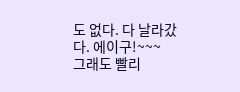도 없다. 다 날라갔다. 에이구!~~~
그래도 빨리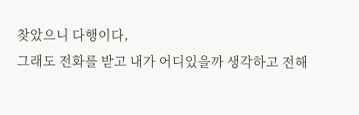찾았으니 다행이다,
그래도 전화를 받고 내가 어디있을까 생각하고 전해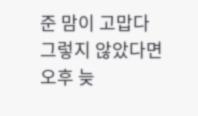준 맘이 고맙다 그렇지 않았다면 오후 늦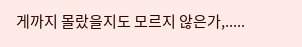게까지 몰랐을지도 모르지 않은가,.....